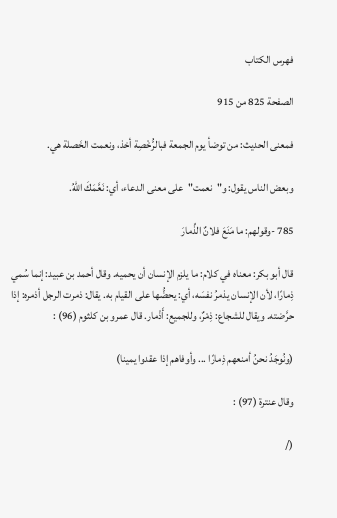فهرس الكتاب

الصفحة 825 من 915

فمعنى الحديث: من توضأ يوم الجمعة فبالرُّخْصِة أخذ، ونعمت الخَصلة هي.

وبعض الناس يقول: و"نعمت"على معنى الدعاء، أي: نَعَّمَكَ اللهُ.

785 -وقولهم: ما مَنَعَ فلانٌ الذِّمارَ

قال أبو بكر: معناه في كلام: ما يلزم الإنسان أن يحميه. وقال أحمد بن عبيد: إنما سُمي ذِمارًا، لأن الإنسان يذمرُ نفسَه، أي: يحضُّها على القيام به. يقال: ذمرت الرجل أذمره: إذا حرَّضته. ويقال للشجاع: ذِمْرٌ، وللجميع: أَذْمار. قال عمرو بن كلثوم (96) :

(ونُوجَدُ نحنُ أمنعهم ذِمارًا ... وأوفاهم إذا عقدوا يمينا)

وقال عنترة (97) :

(/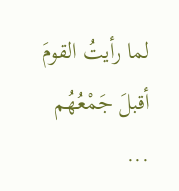لما رأيتُ القومَ أقبلَ جَمْعُهُم ...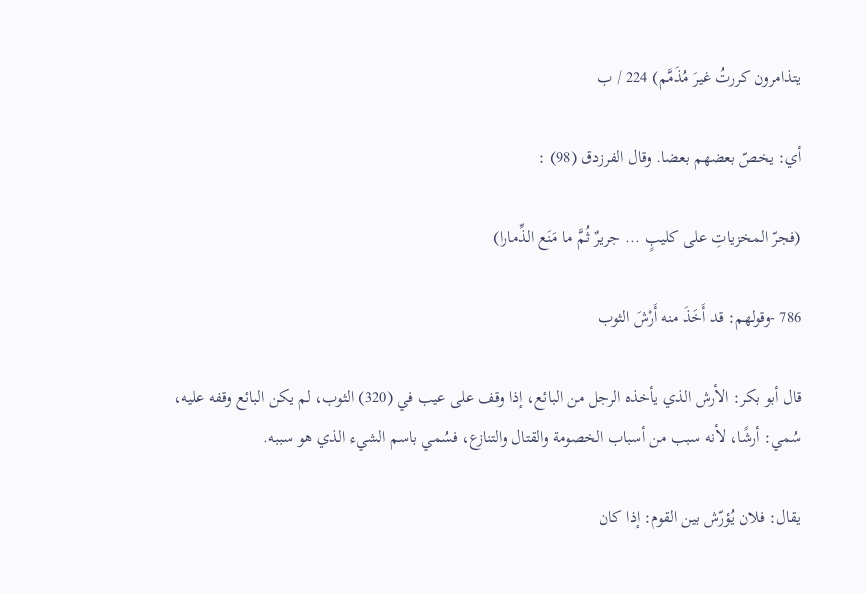يتذامرون كررتُ غيرَ مُذَمَّم) 224 / ب

أي: يخصّ بعضهم بعضا. وقال الفرزدق (98) :

(فجرّ المخزياتِ على كليبٍ ... جريرٌ ثُمَّ ما مَنَع الذِّمارا)

786 -وقولهم: قد أَخَذَ منه أَرْشَ الثوب

قال أبو بكر: الأرش الذي يأخذه الرجل من البائع، إذا وقف على عيب في (320) الثوب، لم يكن البائع وقفه عليه، سُمي: أرشًا، لأنه سبب من أسباب الخصومة والقتال والتنازع، فسُمي باسم الشيء الذي هو سببه.

يقال: فلان يُؤرّش بين القوم: إذا كان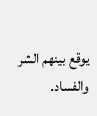يوقع بينهم الشر والفساد.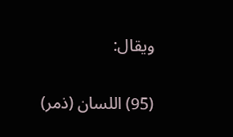ويقال:

(95) اللسان (ذمر)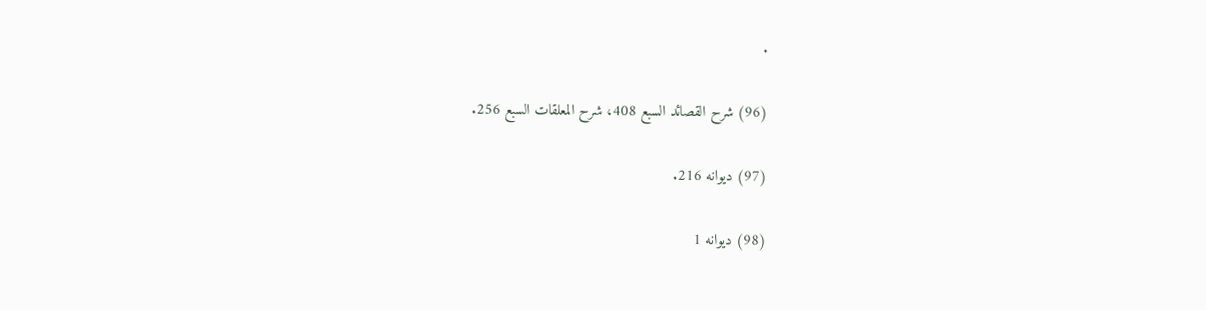.

(96) شرح القصائد السبع 408، شرح المعلقات السبع 256.

(97) ديوانه 216.

(98) ديوانه 1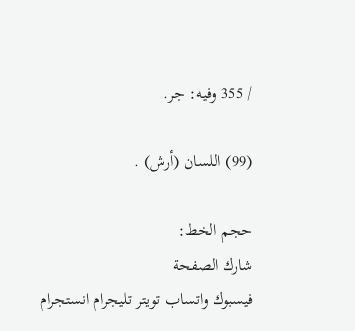/ 355 وفيه: جر.

(99) اللسان (أرش) .

حجم الخط:
شارك الصفحة
فيسبوك واتساب تويتر تليجرام انستجرام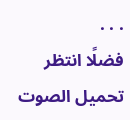. . .
فضلًا انتظر تحميل الصوت